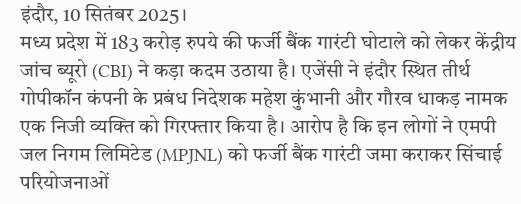इंदौर, 10 सितंबर 2025।
मध्य प्रदेश में 183 करोड़ रुपये की फर्जी बैंक गारंटी घोटाले को लेकर केंद्रीय जांच ब्यूरो (CBI) ने कड़ा कदम उठाया है। एजेंसी ने इंदौर स्थित तीर्थ गोपीकॉन कंपनी के प्रबंध निदेशक महेश कुंभानी और गौरव धाकड़ नामक एक निजी व्यक्ति को गिरफ्तार किया है। आरोप है कि इन लोगों ने एमपी जल निगम लिमिटेड (MPJNL) को फर्जी बैंक गारंटी जमा कराकर सिंचाई परियोजनाओं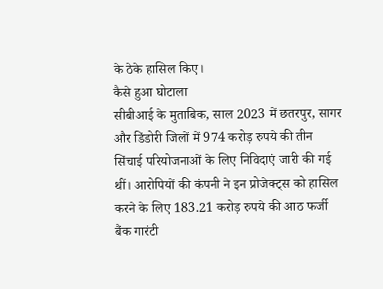के ठेके हासिल किए।
कैसे हुआ घोटाला
सीबीआई के मुताबिक, साल 2023 में छतरपुर, सागर और डिंडोरी जिलों में 974 करोड़ रुपये की तीन सिंचाई परियोजनाओं के लिए निविदाएं जारी की गई थीं। आरोपियों की कंपनी ने इन प्रोजेक्ट्स को हासिल करने के लिए 183.21 करोड़ रुपये की आठ फर्जी बैंक गारंटी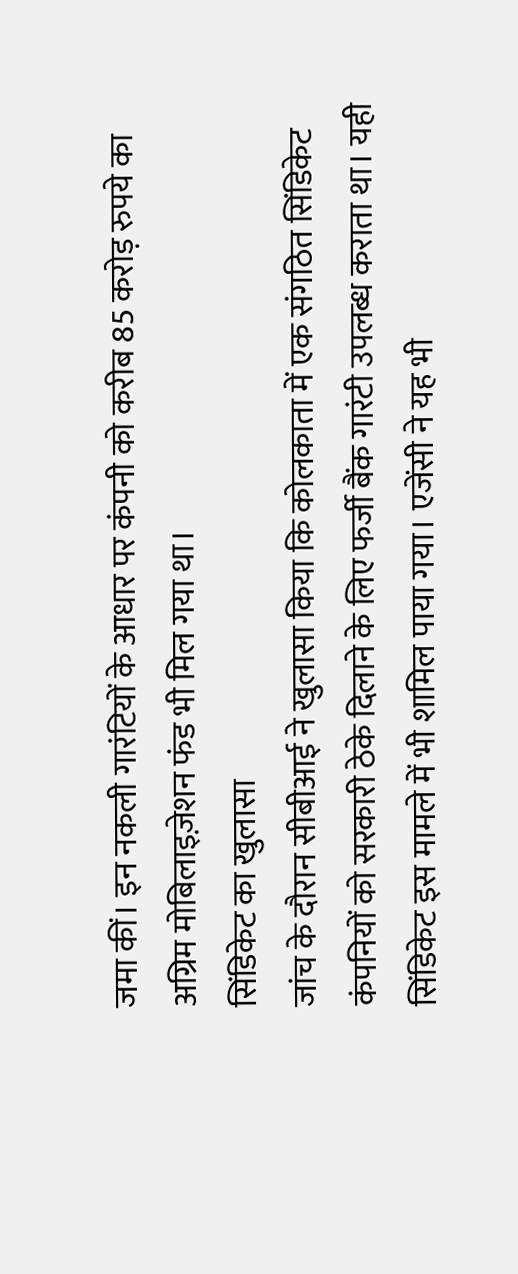जमा कीं। इन नकली गारंटियों के आधार पर कंपनी को करीब 85 करोड़ रुपये का अग्रिम मोबिलाइज़ेशन फंड भी मिल गया था।
सिंडिकेट का खुलासा
जांच के दौरान सीबीआई ने खुलासा किया कि कोलकाता में एक संगठित सिंडिकेट कंपनियों को सरकारी ठेके दिलाने के लिए फर्जी बैंक गारंटी उपलब्ध कराता था। यही सिंडिकेट इस मामले में भी शामिल पाया गया। एजेंसी ने यह भी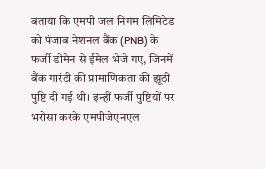बताया कि एमपी जल निगम लिमिटेड को पंजाब नेशनल बैंक (PNB) के फर्जी डोमेन से ईमेल भेजे गए, जिनमें बैंक गारंटी की प्रामाणिकता की झूठी पुष्टि दी गई थी। इन्हीं फर्जी पुष्टियों पर भरोसा करके एमपीजेएनएल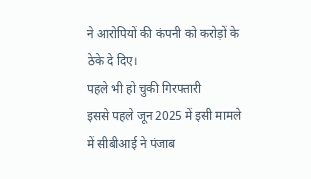ने आरोपियों की कंपनी को करोड़ों के ठेके दे दिए।
पहले भी हो चुकी गिरफ्तारी
इससे पहले जून 2025 में इसी मामले में सीबीआई ने पंजाब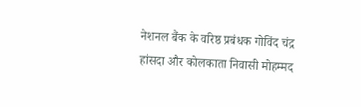नेशनल बैंक के वरिष्ठ प्रबंधक गोविंद चंद्र हांसदा और कोलकाता निवासी मोहम्मद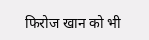फिरोज खान को भी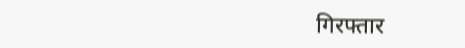गिरफ्तार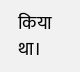किया था।